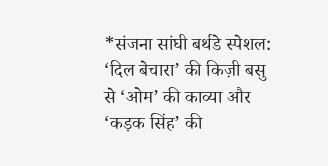*संजना सांघी बर्थडे स्पेशल: ‘दिल बेचारा’ की किज़ी बसु से ‘ओम’ की काव्या और ‘कड़क सिंह’ की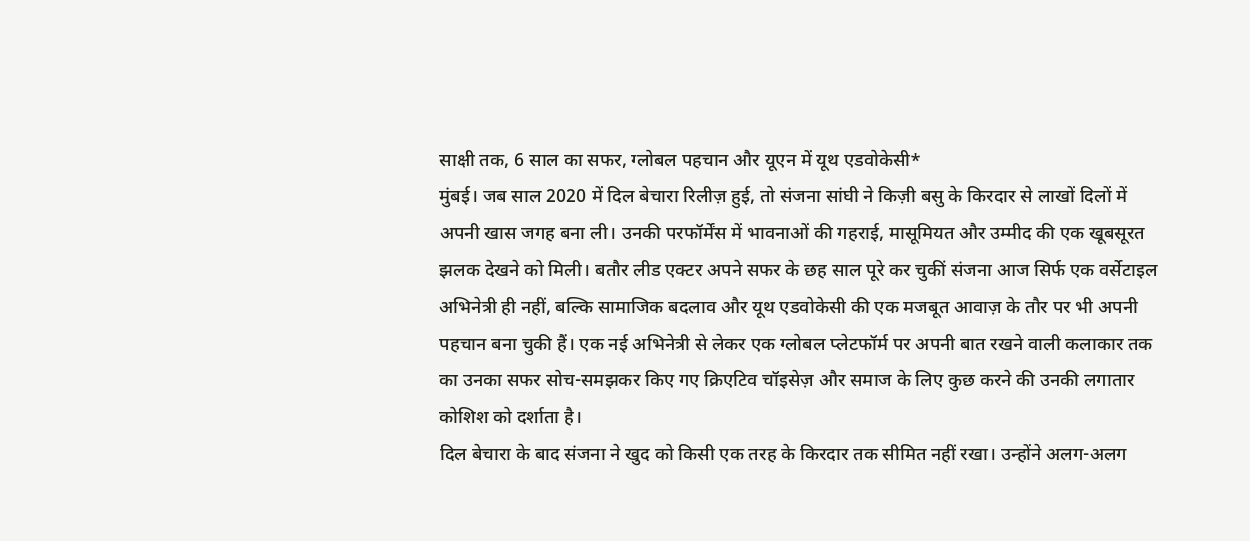साक्षी तक, 6 साल का सफर, ग्लोबल पहचान और यूएन में यूथ एडवोकेसी*
मुंबई। जब साल 2020 में दिल बेचारा रिलीज़ हुई, तो संजना सांघी ने किज़ी बसु के किरदार से लाखों दिलों में अपनी खास जगह बना ली। उनकी परफॉर्मेंस में भावनाओं की गहराई, मासूमियत और उम्मीद की एक खूबसूरत झलक देखने को मिली। बतौर लीड एक्टर अपने सफर के छह साल पूरे कर चुकीं संजना आज सिर्फ एक वर्सेटाइल अभिनेत्री ही नहीं, बल्कि सामाजिक बदलाव और यूथ एडवोकेसी की एक मजबूत आवाज़ के तौर पर भी अपनी पहचान बना चुकी हैं। एक नई अभिनेत्री से लेकर एक ग्लोबल प्लेटफॉर्म पर अपनी बात रखने वाली कलाकार तक का उनका सफर सोच-समझकर किए गए क्रिएटिव चॉइसेज़ और समाज के लिए कुछ करने की उनकी लगातार कोशिश को दर्शाता है।
दिल बेचारा के बाद संजना ने खुद को किसी एक तरह के किरदार तक सीमित नहीं रखा। उन्होंने अलग-अलग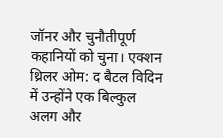जॉनर और चुनौतीपूर्ण कहानियों को चुना। एक्शन थ्रिलर ओम: द बैटल विदिन में उन्होंने एक बिल्कुल अलग और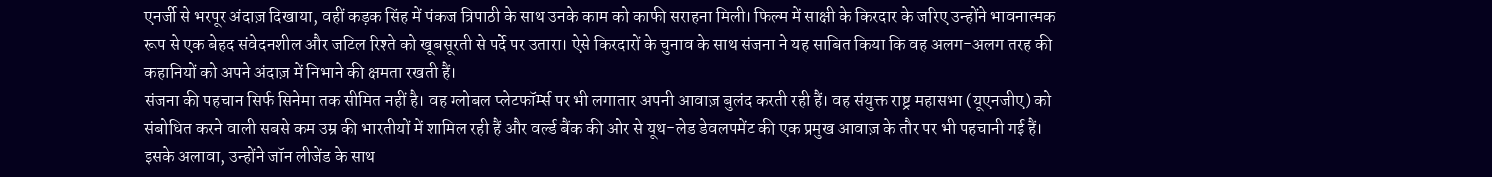एनर्जी से भरपूर अंदाज़ दिखाया, वहीं कड़क सिंह में पंकज त्रिपाठी के साथ उनके काम को काफी सराहना मिली। फिल्म में साक्षी के किरदार के जरिए उन्होंने भावनात्मक रूप से एक बेहद संवेदनशील और जटिल रिश्ते को खूबसूरती से पर्दे पर उतारा। ऐसे किरदारों के चुनाव के साथ संजना ने यह साबित किया कि वह अलग-अलग तरह की कहानियों को अपने अंदाज़ में निभाने की क्षमता रखती हैं।
संजना की पहचान सिर्फ सिनेमा तक सीमित नहीं है। वह ग्लोबल प्लेटफॉर्म्स पर भी लगातार अपनी आवाज़ बुलंद करती रही हैं। वह संयुक्त राष्ट्र महासभा (यूएनजीए) को संबोधित करने वाली सबसे कम उम्र की भारतीयों में शामिल रही हैं और वर्ल्ड बैंक की ओर से यूथ-लेड डेवलपमेंट की एक प्रमुख आवाज़ के तौर पर भी पहचानी गई हैं। इसके अलावा, उन्होंने जॉन लीजेंड के साथ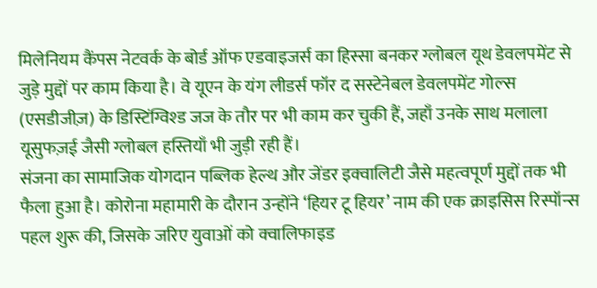मिलेनियम कैंपस नेटवर्क के बोर्ड ऑफ एडवाइजर्स का हिस्सा बनकर ग्लोबल यूथ डेवलपमेंट से जुड़े मुद्दों पर काम किया है। वे यूएन के यंग लीडर्स फॉर द सस्टेनेबल डेवलपमेंट गोल्स (एसडीजीज़) के डिस्टिंग्विश्ड जज के तौर पर भी काम कर चुकी हैं, जहाँ उनके साथ मलाला यूसुफज़ई जैसी ग्लोबल हस्तियाँ भी जुड़ी रही हैं।
संजना का सामाजिक योगदान पब्लिक हेल्थ और जेंडर इक्वालिटी जैसे महत्वपूर्ण मुद्दों तक भी फैला हुआ है। कोरोना महामारी के दौरान उन्होंने ‘हियर टू हियर’ नाम की एक क्राइसिस रिस्पॉन्स पहल शुरू की, जिसके जरिए युवाओं को क्वालिफाइड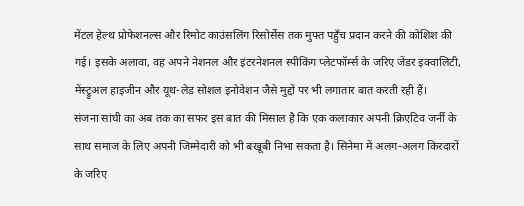मेंटल हेल्थ प्रोफेशनल्स और रिमोट काउंसलिंग रिसोर्सेस तक मुफ्त पहुँच प्रदान करने की कोशिश की गई। इसके अलावा, वह अपने नेशनल और इंटरनेशनल स्पीकिंग प्लेटफॉर्म्स के जरिए जेंडर इक्वालिटी, मेंस्ट्रुअल हाइजीन और यूथ-लेड सोशल इनोवेशन जैसे मुद्दों पर भी लगातार बात करती रही हैं।
संजना सांघी का अब तक का सफर इस बात की मिसाल है कि एक कलाकार अपनी क्रिएटिव जर्नी के साथ समाज के लिए अपनी जिम्मेदारी को भी बखूबी निभा सकता है। सिनेमा में अलग-अलग किरदारों के जरिए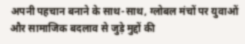अपनी पहचान बनाने के साथ-साथ, ग्लोबल मंचों पर युवाओं और सामाजिक बदलाव से जुड़े मुद्दों की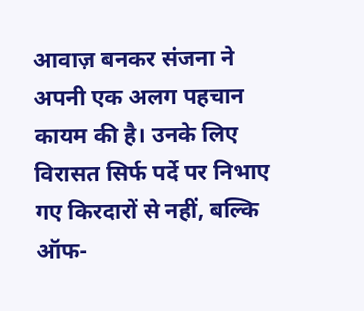आवाज़ बनकर संजना ने अपनी एक अलग पहचान कायम की है। उनके लिए विरासत सिर्फ पर्दे पर निभाए गए किरदारों से नहीं, बल्कि ऑफ-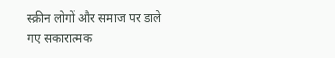स्क्रीन लोगों और समाज पर डाले गए सकारात्मक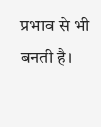प्रभाव से भी बनती है।